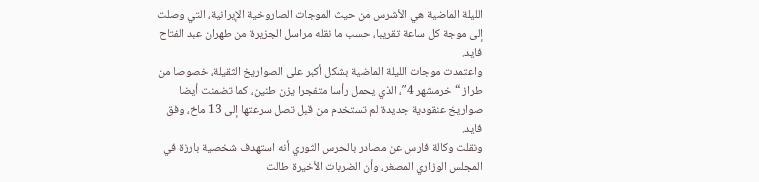الليلة الماضية هي الأشرس من حيث الموجات الصاروخية الإيرانية، التي وصلت إلى موجة كل ساعة تقريبا، حسب ما نقله مراسل الجزيرة من طهران عبد الفتاح فايد.
واعتمدت موجات الليلة الماضية بشكل أكبر على الصواريخ الثقيلة، خصوصا من طراز “خرمشهر 4″، الذي يحمل رأسا متفجرا يزن طنين، كما تضمنت أيضا صواريخ عنقودية جديدة لم تستخدم من قبل تصل سرعتها إلى 13 ماخ، وفق فايد.
ونقلت وكالة فارس عن مصادر بالحرس الثوري أنه استهدف شخصية بارزة في المجلس الوزاري المصغر، وأن الضربات الأخيرة طالت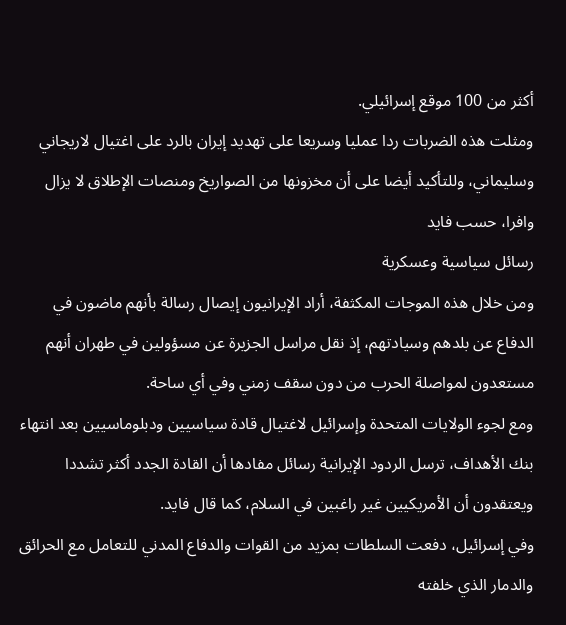أكثر من 100 موقع إسرائيلي.
ومثلت هذه الضربات ردا عمليا وسريعا على تهديد إيران بالرد على اغتيال لاريجاني وسليماني، وللتأكيد أيضا على أن مخزونها من الصواريخ ومنصات الإطلاق لا يزال وافرا، حسب فايد
رسائل سياسية وعسكرية
ومن خلال هذه الموجات المكثفة، أراد الإيرانيون إيصال رسالة بأنهم ماضون في الدفاع عن بلدهم وسيادتهم، إذ نقل مراسل الجزيرة عن مسؤولين في طهران أنهم مستعدون لمواصلة الحرب من دون سقف زمني وفي أي ساحة.
ومع لجوء الولايات المتحدة وإسرائيل لاغتيال قادة سياسيين ودبلوماسيين بعد انتهاء بنك الأهداف، ترسل الردود الإيرانية رسائل مفادها أن القادة الجدد أكثر تشددا ويعتقدون أن الأمريكيين غير راغبين في السلام، كما قال فايد.
وفي إسرائيل، دفعت السلطات بمزيد من القوات والدفاع المدني للتعامل مع الحرائق والدمار الذي خلفته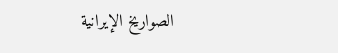الصواريخ الإيرانية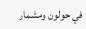في حولون ومشمار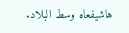هاشيفعاه وسط البلاد.